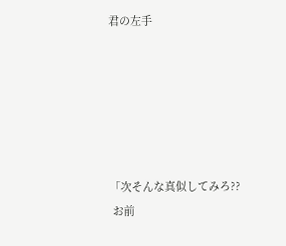君の左手






「次そんな真似してみろ??
 お前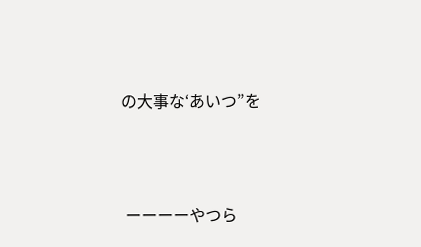の大事な‘あいつ”を




 ーーーーやつら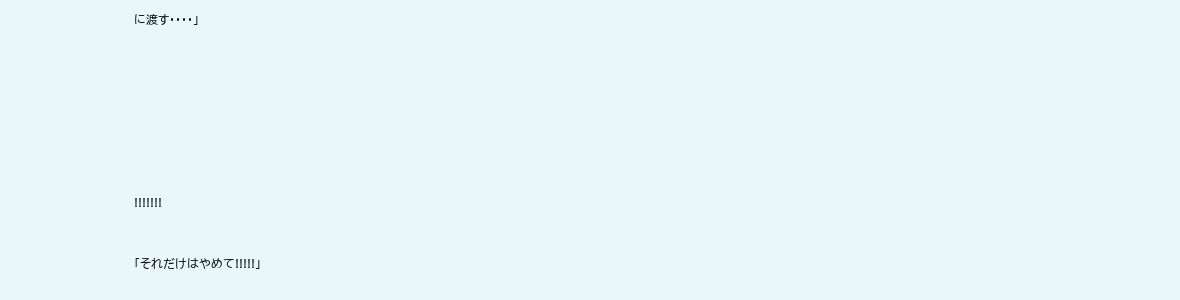に渡す・・・・」








!!!!!!!


「それだけはやめて!!!!!」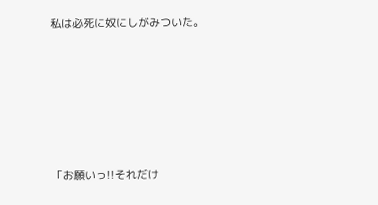私は必死に奴にしがみついた。






「お願いっ!!それだけ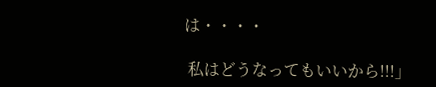は・・・・

 私はどうなってもいいから!!!」